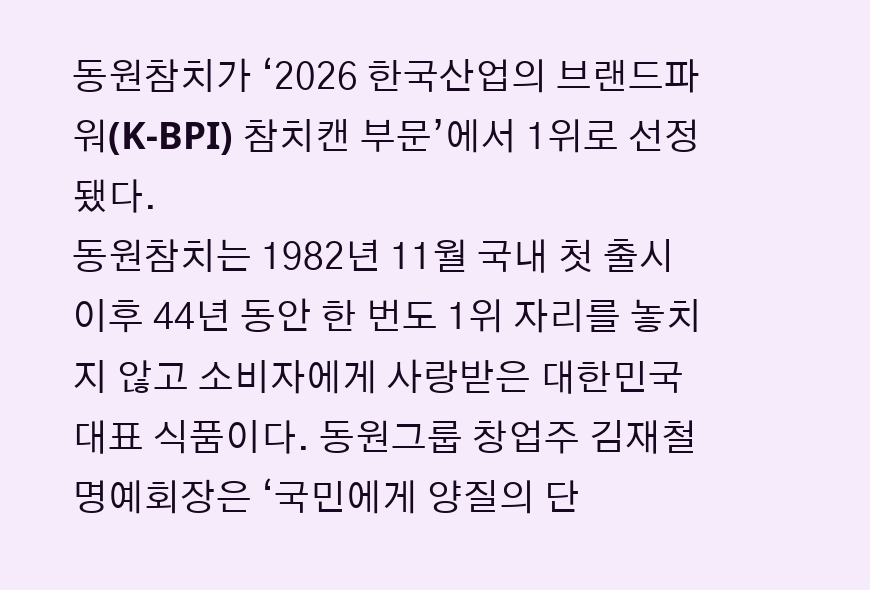동원참치가 ‘2026 한국산업의 브랜드파워(K-BPI) 참치캔 부문’에서 1위로 선정됐다.
동원참치는 1982년 11월 국내 첫 출시 이후 44년 동안 한 번도 1위 자리를 놓치지 않고 소비자에게 사랑받은 대한민국 대표 식품이다. 동원그룹 창업주 김재철 명예회장은 ‘국민에게 양질의 단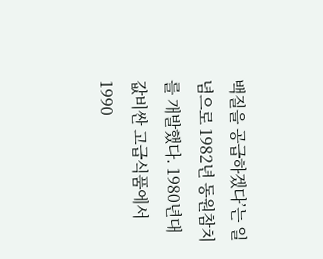백질을 공급하겠다’는 일념으로 1982년 동원참치를 개발했다. 1980년대 값비싼 고급식품에서 1990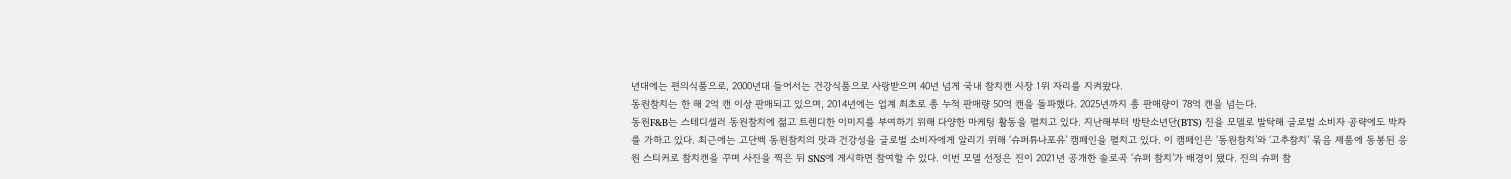년대에는 편의식품으로, 2000년대 들어서는 건강식품으로 사랑받으며 40년 넘게 국내 참치캔 시장 1위 자리를 지켜왔다.
동원참치는 한 해 2억 캔 이상 판매되고 있으며, 2014년에는 업계 최초로 총 누적 판매량 50억 캔을 돌파했다. 2025년까지 총 판매량이 78억 캔을 넘는다.
동원F&B는 스테디셀러 동원참치에 젊고 트렌디한 이미지를 부여하기 위해 다양한 마케팅 활동을 펼치고 있다. 지난해부터 방탄소년단(BTS) 진을 모델로 발탁해 글로벌 소비자 공략에도 박차를 가하고 있다. 최근에는 고단백 동원참치의 맛과 건강성을 글로벌 소비자에게 알리기 위해 ‘슈퍼튜나포유’ 캠페인을 펼치고 있다. 이 캠페인은 ‘동원참치’와 ‘고추참치’ 묶음 제품에 동봉된 응원 스티커로 참치캔을 꾸며 사진을 찍은 뒤 SNS에 게시하면 참여할 수 있다. 이번 모델 선정은 진이 2021년 공개한 솔로곡 ‘슈퍼 참치’가 배경이 됐다. 진의 슈퍼 참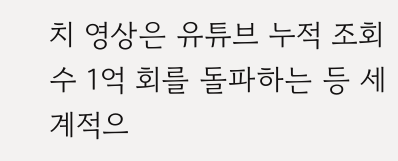치 영상은 유튜브 누적 조회수 1억 회를 돌파하는 등 세계적으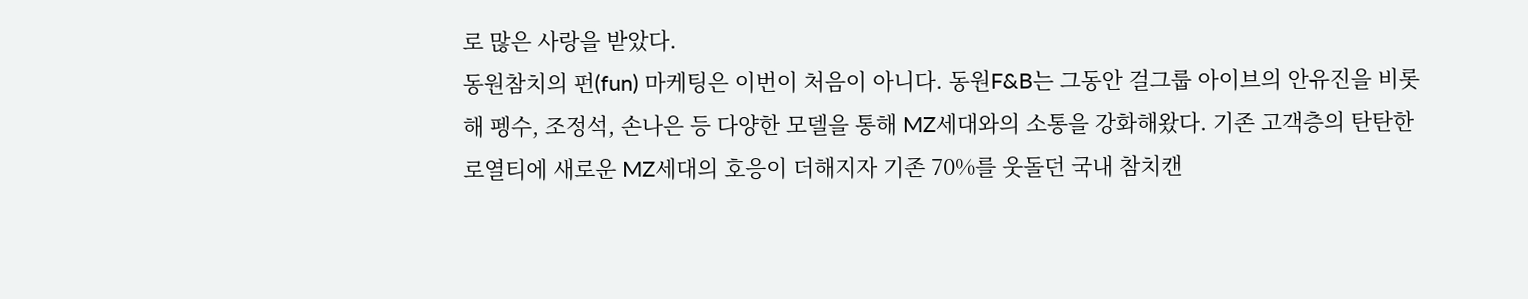로 많은 사랑을 받았다.
동원참치의 펀(fun) 마케팅은 이번이 처음이 아니다. 동원F&B는 그동안 걸그룹 아이브의 안유진을 비롯해 펭수, 조정석, 손나은 등 다양한 모델을 통해 MZ세대와의 소통을 강화해왔다. 기존 고객층의 탄탄한 로열티에 새로운 MZ세대의 호응이 더해지자 기존 70%를 웃돌던 국내 참치캔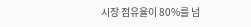시장 점유율이 80%를 넘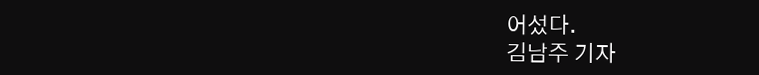어섰다.
김남주 기자